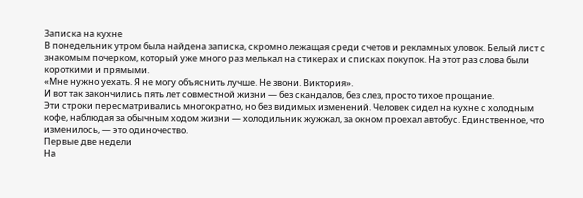Записка на кухне
В понедельник утром была найдена записка, скромно лежащая среди счетов и рекламных уловок. Белый лист с знакомым почерком, который уже много раз мелькал на стикерах и списках покупок. На этот раз слова были короткими и прямыми.
«Мне нужно уехать. Я не могу объяснить лучше. Не звони. Виктория».
И вот так закончились пять лет совместной жизни — без скандалов, без слез, просто тихое прощание.
Эти строки пересматривались многократно, но без видимых изменений. Человек сидел на кухне с холодным кофе, наблюдая за обычным ходом жизни — холодильник жужжал, за окном проехал автобус. Единственное, что изменилось, — это одиночество.
Первые две недели
На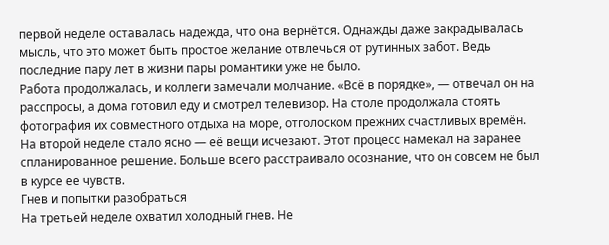первой неделе оставалась надежда, что она вернётся. Однажды даже закрадывалась мысль, что это может быть простое желание отвлечься от рутинных забот. Ведь последние пару лет в жизни пары романтики уже не было.
Работа продолжалась, и коллеги замечали молчание. «Всё в порядке», — отвечал он на расспросы, а дома готовил еду и смотрел телевизор. На столе продолжала стоять фотография их совместного отдыха на море, отголоском прежних счастливых времён.
На второй неделе стало ясно — её вещи исчезают. Этот процесс намекал на заранее спланированное решение. Больше всего расстраивало осознание, что он совсем не был в курсе ее чувств.
Гнев и попытки разобраться
На третьей неделе охватил холодный гнев. Не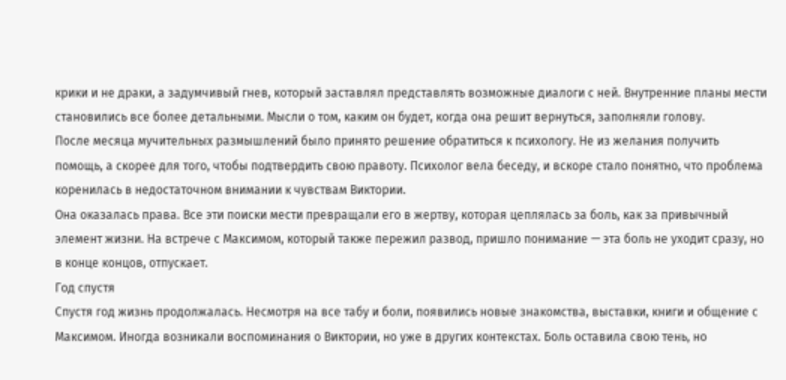крики и не драки, а задумчивый гнев, который заставлял представлять возможные диалоги с ней. Внутренние планы мести становились все более детальными. Мысли о том, каким он будет, когда она решит вернуться, заполняли голову.
После месяца мучительных размышлений было принято решение обратиться к психологу. Не из желания получить помощь, а скорее для того, чтобы подтвердить свою правоту. Психолог вела беседу, и вскоре стало понятно, что проблема коренилась в недостаточном внимании к чувствам Виктории.
Она оказалась права. Все эти поиски мести превращали его в жертву, которая цеплялась за боль, как за привычный элемент жизни. На встрече с Максимом, который также пережил развод, пришло понимание — эта боль не уходит сразу, но в конце концов, отпускает.
Год спустя
Спустя год жизнь продолжалась. Несмотря на все табу и боли, появились новые знакомства, выставки, книги и общение с Максимом. Иногда возникали воспоминания о Виктории, но уже в других контекстах. Боль оставила свою тень, но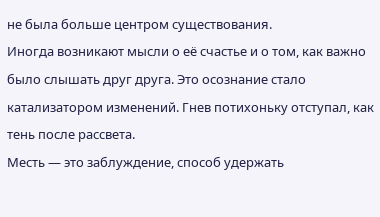не была больше центром существования.
Иногда возникают мысли о её счастье и о том, как важно было слышать друг друга. Это осознание стало катализатором изменений. Гнев потихоньку отступал, как тень после рассвета.
Месть — это заблуждение, способ удержать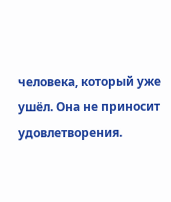человека, который уже ушёл. Она не приносит удовлетворения.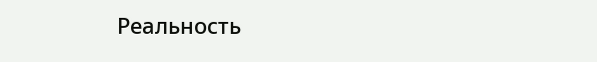Реальность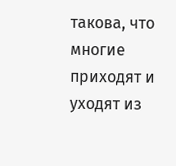такова, что многие приходят и уходят из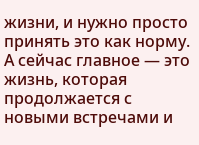жизни, и нужно просто принять это как норму. А сейчас главное — это жизнь, которая продолжается с новыми встречами и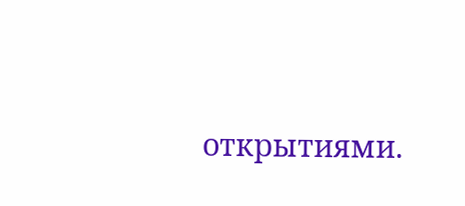открытиями.